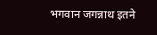भगवान जगन्नाथ इतने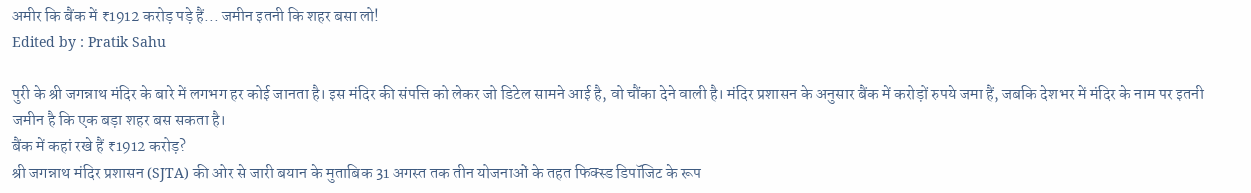अमीर कि बैंक में ₹1912 करोड़ पड़े हैं... जमीन इतनी कि शहर बसा लो!
Edited by : Pratik Sahu

पुरी के श्री जगन्नाथ मंदिर के बारे में लगभग हर कोई जानता है। इस मंदिर की संपत्ति को लेकर जो डिटेल सामने आई है, वो चौंका देने वाली है। मंदिर प्रशासन के अनुसार बैंक में करोड़ों रुपये जमा हैं, जबकि देशभर में मंदिर के नाम पर इतनी जमीन है कि एक बड़ा शहर बस सकता है।
बैंक में कहां रखे हैं ₹1912 करोड़?
श्री जगन्नाथ मंदिर प्रशासन (SJTA) की ओर से जारी बयान के मुताबिक 31 अगस्त तक तीन योजनाओं के तहत फिक्स्ड डिपॉजिट के रूप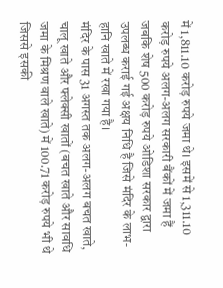में 1,811.10 करोड़ रुपये जमा थे। इसमें से 1,311.10 करोड़ रुपये अलग-अलग सरकारी बैंकों में जमा हैं जबकि शेष 500 करोड़ रुपये ओडिशा सरकार द्वारा उपलब्ध कराई गई अक्षय निधि है जिसे मंदिर के लाभ-हानि खाते में रखा गया है।
मंदिर के पास 31 अगस्त तक अलग-अलग बचत खाते, चालू खाते और फ्लेक्सी खातों (बचत खाते और सावधि जमा के मिश्रण वाले खाते) में 100.71 करोड़ रुपये भी थे जिससे इसकी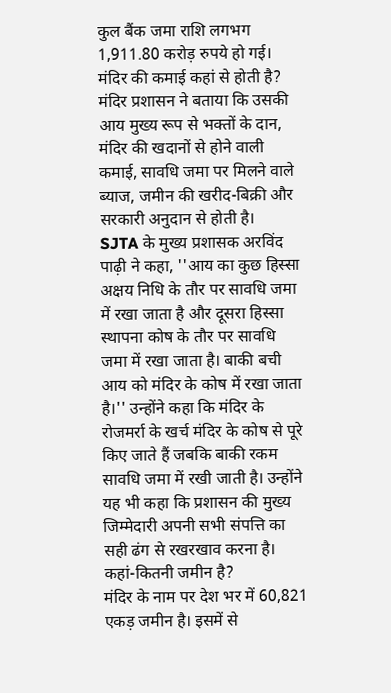कुल बैंक जमा राशि लगभग 1,911.80 करोड़ रुपये हो गई।
मंदिर की कमाई कहां से होती है?
मंदिर प्रशासन ने बताया कि उसकी आय मुख्य रूप से भक्तों के दान, मंदिर की खदानों से होने वाली कमाई, सावधि जमा पर मिलने वाले ब्याज, जमीन की खरीद-बिक्री और सरकारी अनुदान से होती है।
SJTA के मुख्य प्रशासक अरविंद पाढ़ी ने कहा, ''आय का कुछ हिस्सा अक्षय निधि के तौर पर सावधि जमा में रखा जाता है और दूसरा हिस्सा स्थापना कोष के तौर पर सावधि जमा में रखा जाता है। बाकी बची आय को मंदिर के कोष में रखा जाता है।'' उन्होंने कहा कि मंदिर के रोजमर्रा के खर्च मंदिर के कोष से पूरे किए जाते हैं जबकि बाकी रकम सावधि जमा में रखी जाती है। उन्होंने यह भी कहा कि प्रशासन की मुख्य जिम्मेदारी अपनी सभी संपत्ति का सही ढंग से रखरखाव करना है।
कहां-कितनी जमीन है?
मंदिर के नाम पर देश भर में 60,821 एकड़ जमीन है। इसमें से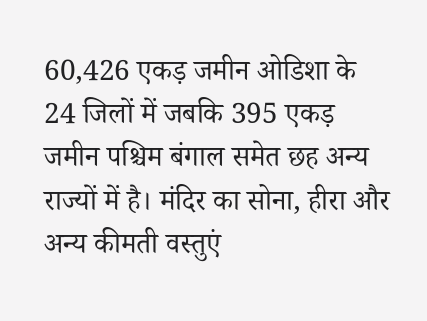60,426 एकड़ जमीन ओडिशा के 24 जिलों में जबकि 395 एकड़ जमीन पश्चिम बंगाल समेत छह अन्य राज्यों में है। मंदिर का सोना, हीरा और अन्य कीमती वस्तुएं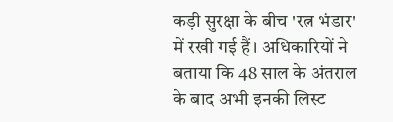कड़ी सुरक्षा के बीच 'रत्न भंडार' में रखी गई हैं। अधिकारियों ने बताया कि 48 साल के अंतराल के बाद अभी इनकी लिस्ट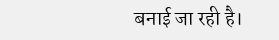बनाई जा रही है।